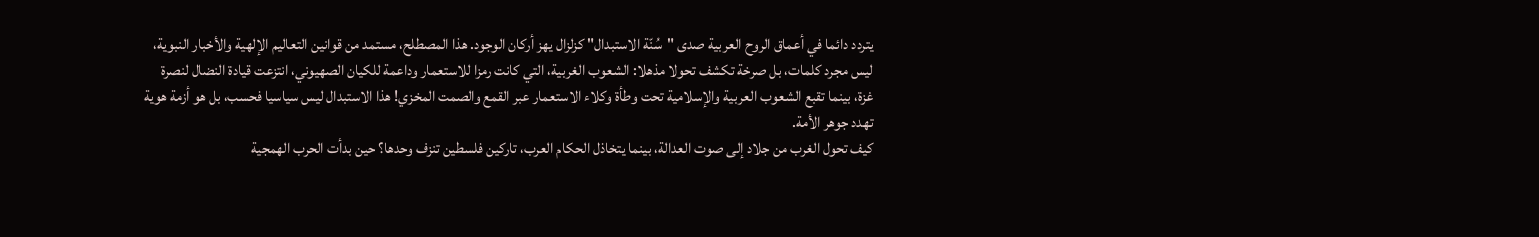يتردد دائما في أعماق الروح العربية صدى "سُنّة الاستبدال" كزلزال يهز أركان الوجود. هذا المصطلح، مستمد من قوانين التعاليم الإلهية والأخبار النبوية، ليس مجرد كلمات، بل صرخة تكشف تحولا مذهلا: الشعوب الغربية، التي كانت رمزا للاستعمار وداعمة للكيان الصهيوني، انتزعت قيادة النضال لنصرة غزة، بينما تقبع الشعوب العربية والإسلامية تحت وطأة وكلاء الاستعمار عبر القمع والصمت المخزي! هذا الاستبدال ليس سياسيا فحسب، بل هو أزمة هوية تهدد جوهر الأمة.
كيف تحول الغرب من جلاد إلى صوت العدالة، بينما يتخاذل الحكام العرب، تاركين فلسطين تنزف وحدها؟ حين بدأت الحرب الهمجية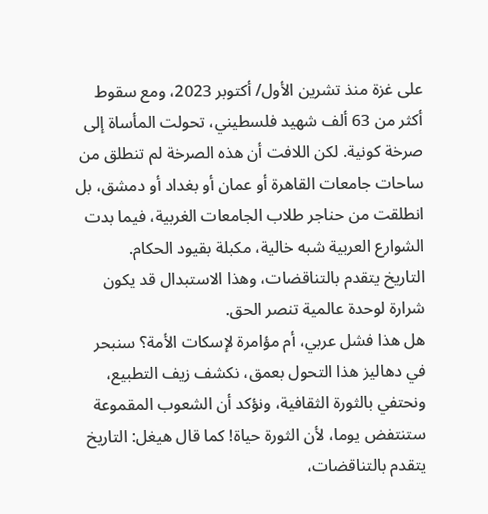على غزة منذ تشرين الأول/ أكتوبر 2023، ومع سقوط أكثر من 63 ألف شهيد فلسطيني، تحولت المأساة إلى صرخة كونية. لكن اللافت أن هذه الصرخة لم تنطلق من ساحات جامعات القاهرة أو عمان أو بغداد أو دمشق، بل انطلقت من حناجر طلاب الجامعات الغربية، فيما بدت الشوارع العربية شبه خالية، مكبلة بقيود الحكام.
التاريخ يتقدم بالتناقضات، وهذا الاستبدال قد يكون شرارة لوحدة عالمية تنصر الحق.
هل هذا فشل عربي، أم مؤامرة لإسكات الأمة؟ سنبحر في دهاليز هذا التحول بعمق، نكشف زيف التطبيع، ونحتفي بالثورة الثقافية، ونؤكد أن الشعوب المقموعة ستنتفض يوما، لأن الثورة حياة! كما قال هيغل: التاريخ يتقدم بالتناقضات،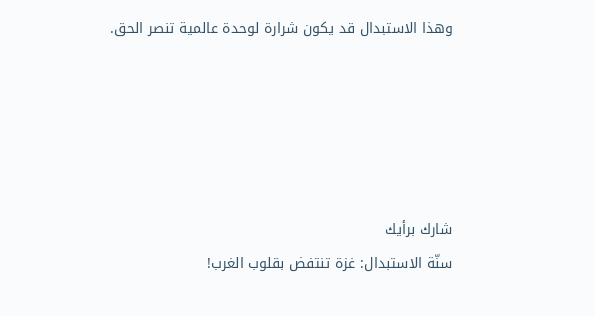وهذا الاستبدال قد يكون شرارة لوحدة عالمية تنصر الحق.





شارك برأيك
سنّة الاستبدال: غزة تنتفض بقلوب الغرب!